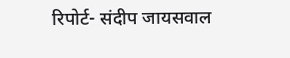रिपोर्ट- संदीप जायसवाल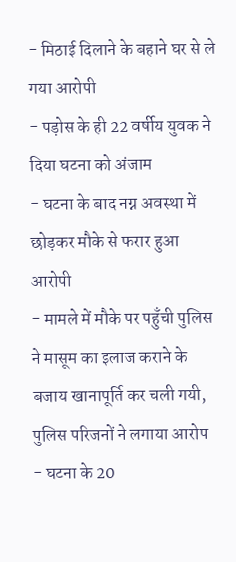- मिठाई दिलाने के बहाने घर से ले गया आरोपी
- पड़ोस के ही 22 वर्षीय युवक ने दिया घटना को अंजाम
- घटना के बाद नग्न अवस्था में छोड़कर मौके से फरार हुआ आरोपी
- मामले में मौके पर पहुँची पुलिस ने मासूम का इलाज कराने के बजाय खानापूर्ति कर चली गयी, पुलिस परिजनों ने लगाया आरोप
- घटना के 20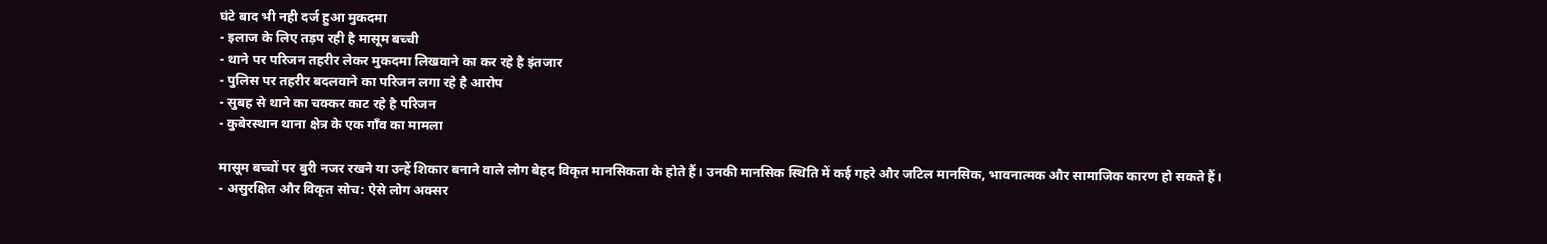घंटे बाद भी नही दर्ज हुआ मुकदमा
- इलाज के लिए तड़प रही है मासूम बच्ची
- थाने पर परिजन तहरीर लेकर मुकदमा लिखवाने का कर रहे है इंतजार
- पुलिस पर तहरीर बदलवाने का परिजन लगा रहे है आरोप
- सुबह से थाने का चक्कर काट रहे है परिजन
- कुबेरस्थान थाना क्षेत्र के एक गाँव का मामला

मासूम बच्चों पर बुरी नजर रखने या उन्हें शिकार बनाने वाले लोग बेहद विकृत मानसिकता के होते हैं। उनकी मानसिक स्थिति में कई गहरे और जटिल मानसिक, भावनात्मक और सामाजिक कारण हो सकते हैं।
- असुरक्षित और विकृत सोच: ऐसे लोग अक्सर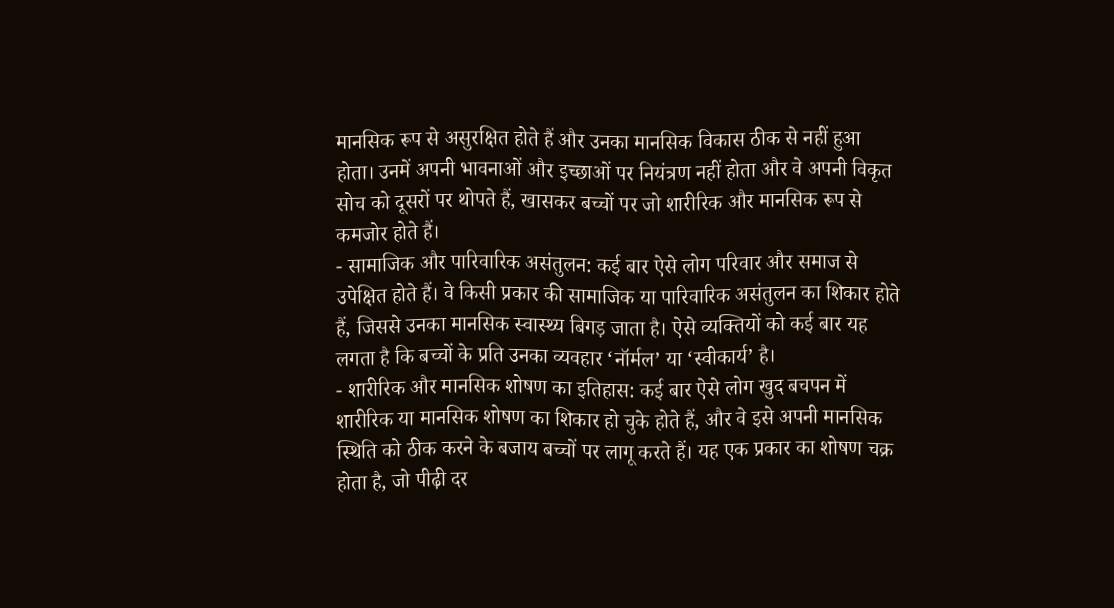मानसिक रूप से असुरक्षित होते हैं और उनका मानसिक विकास ठीक से नहीं हुआ होता। उनमें अपनी भावनाओं और इच्छाओं पर नियंत्रण नहीं होता और वे अपनी विकृत सोच को दूसरों पर थोपते हैं, खासकर बच्चों पर जो शारीरिक और मानसिक रूप से कमजोर होते हैं।
- सामाजिक और पारिवारिक असंतुलन: कई बार ऐसे लोग परिवार और समाज से उपेक्षित होते हैं। वे किसी प्रकार की सामाजिक या पारिवारिक असंतुलन का शिकार होते हैं, जिससे उनका मानसिक स्वास्थ्य बिगड़ जाता है। ऐसे व्यक्तियों को कई बार यह लगता है कि बच्चों के प्रति उनका व्यवहार ‘नॉर्मल’ या ‘स्वीकार्य’ है।
- शारीरिक और मानसिक शोषण का इतिहास: कई बार ऐसे लोग खुद बचपन में शारीरिक या मानसिक शोषण का शिकार हो चुके होते हैं, और वे इसे अपनी मानसिक स्थिति को ठीक करने के बजाय बच्चों पर लागू करते हैं। यह एक प्रकार का शोषण चक्र होता है, जो पीढ़ी दर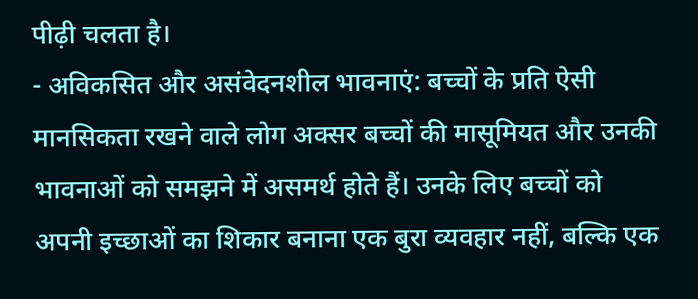पीढ़ी चलता है।
- अविकसित और असंवेदनशील भावनाएं: बच्चों के प्रति ऐसी मानसिकता रखने वाले लोग अक्सर बच्चों की मासूमियत और उनकी भावनाओं को समझने में असमर्थ होते हैं। उनके लिए बच्चों को अपनी इच्छाओं का शिकार बनाना एक बुरा व्यवहार नहीं, बल्कि एक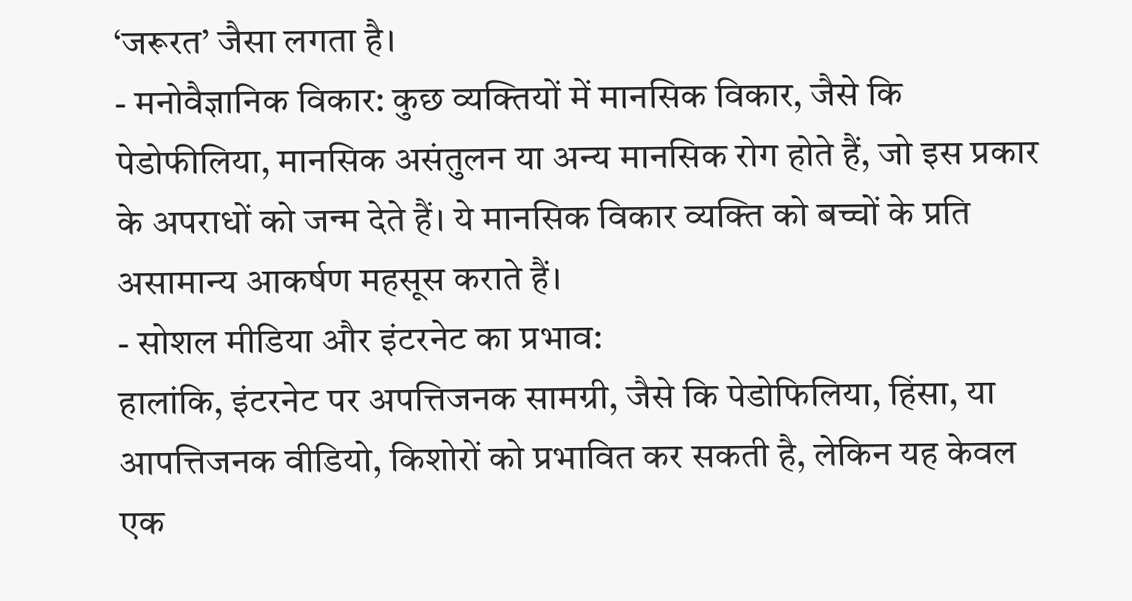‘जरूरत’ जैसा लगता है।
- मनोवैज्ञानिक विकार: कुछ व्यक्तियों में मानसिक विकार, जैसे कि पेडोफीलिया, मानसिक असंतुलन या अन्य मानसिक रोग होते हैं, जो इस प्रकार के अपराधों को जन्म देते हैं। ये मानसिक विकार व्यक्ति को बच्चों के प्रति असामान्य आकर्षण महसूस कराते हैं।
- सोशल मीडिया और इंटरनेट का प्रभाव:
हालांकि, इंटरनेट पर अपत्तिजनक सामग्री, जैसे कि पेडोफिलिया, हिंसा, या आपत्तिजनक वीडियो, किशोरों को प्रभावित कर सकती है, लेकिन यह केवल एक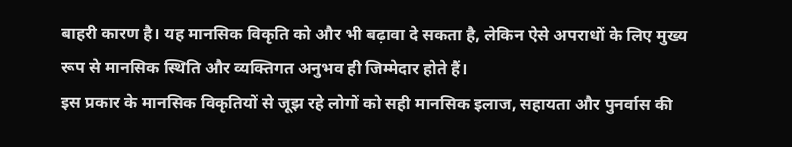बाहरी कारण है। यह मानसिक विकृति को और भी बढ़ावा दे सकता है, लेकिन ऐसे अपराधों के लिए मुख्य रूप से मानसिक स्थिति और व्यक्तिगत अनुभव ही जिम्मेदार होते हैं।
इस प्रकार के मानसिक विकृतियों से जूझ रहे लोगों को सही मानसिक इलाज, सहायता और पुनर्वास की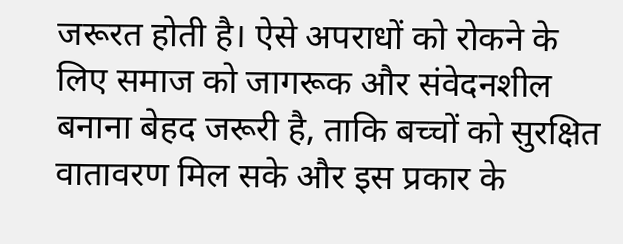जरूरत होती है। ऐसे अपराधों को रोकने के लिए समाज को जागरूक और संवेदनशील बनाना बेहद जरूरी है, ताकि बच्चों को सुरक्षित वातावरण मिल सके और इस प्रकार के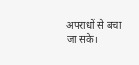अपराधों से बचा जा सके।